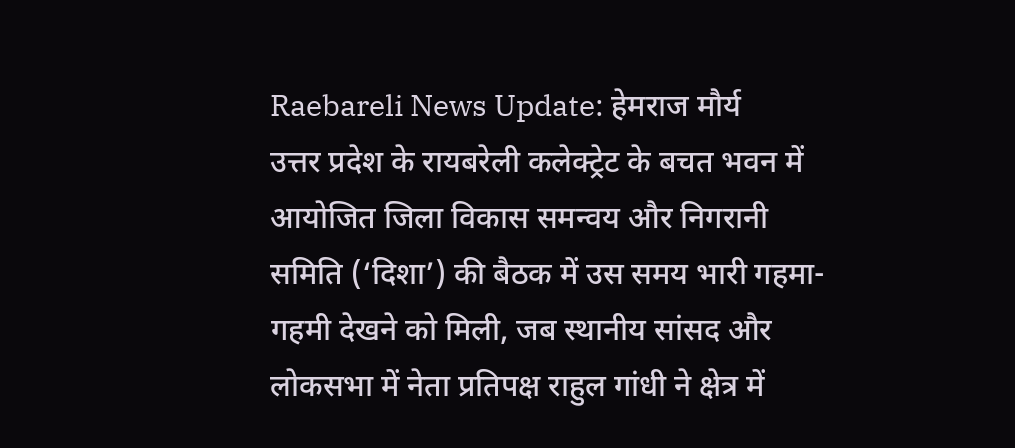Raebareli News Update: हेमराज मौर्य
उत्तर प्रदेश के रायबरेली कलेक्ट्रेट के बचत भवन में आयोजित जिला विकास समन्वय और निगरानी समिति (‘दिशा’) की बैठक में उस समय भारी गहमा-गहमी देखने को मिली, जब स्थानीय सांसद और लोकसभा में नेता प्रतिपक्ष राहुल गांधी ने क्षेत्र में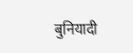बुनियादी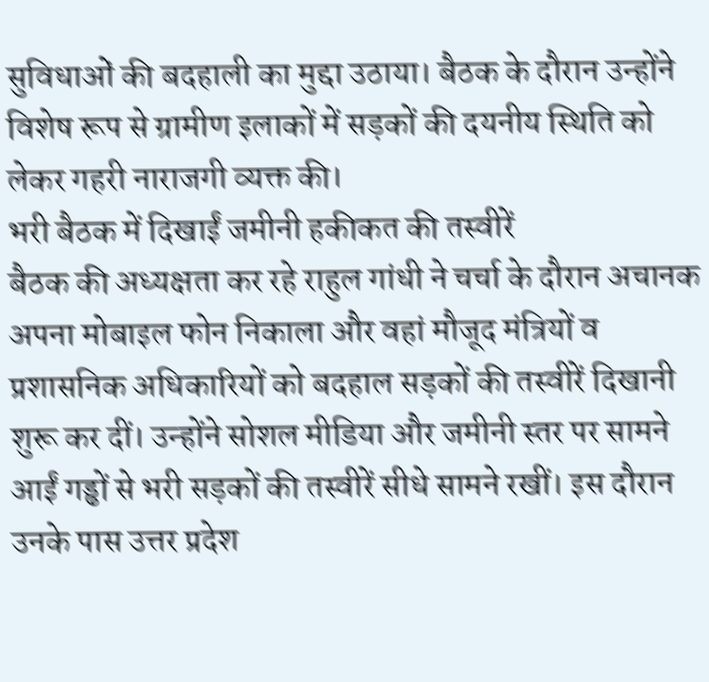सुविधाओं की बदहाली का मुद्दा उठाया। बैठक के दौरान उन्होंने विशेष रूप से ग्रामीण इलाकों में सड़कों की दयनीय स्थिति को लेकर गहरी नाराजगी व्यक्त की।
भरी बैठक में दिखाईं जमीनी हकीकत की तस्वीरें
बैठक की अध्यक्षता कर रहे राहुल गांधी ने चर्चा के दौरान अचानक अपना मोबाइल फोन निकाला और वहां मौजूद मंत्रियों व प्रशासनिक अधिकारियों को बदहाल सड़कों की तस्वीरें दिखानी शुरू कर दीं। उन्होंने सोशल मीडिया और जमीनी स्तर पर सामने आईं गड्ढों से भरी सड़कों की तस्वीरें सीधे सामने रखीं। इस दौरान उनके पास उत्तर प्रदेश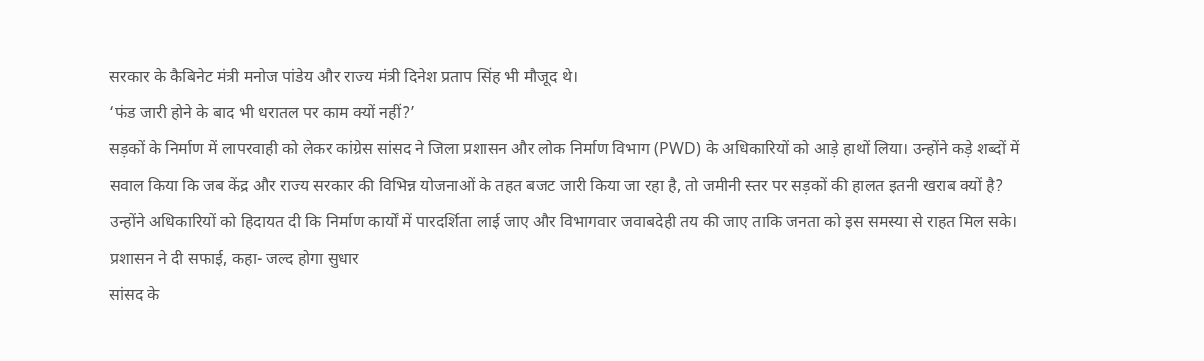सरकार के कैबिनेट मंत्री मनोज पांडेय और राज्य मंत्री दिनेश प्रताप सिंह भी मौजूद थे।
‘फंड जारी होने के बाद भी धरातल पर काम क्यों नहीं?’
सड़कों के निर्माण में लापरवाही को लेकर कांग्रेस सांसद ने जिला प्रशासन और लोक निर्माण विभाग (PWD) के अधिकारियों को आड़े हाथों लिया। उन्होंने कड़े शब्दों में सवाल किया कि जब केंद्र और राज्य सरकार की विभिन्न योजनाओं के तहत बजट जारी किया जा रहा है, तो जमीनी स्तर पर सड़कों की हालत इतनी खराब क्यों है? उन्होंने अधिकारियों को हिदायत दी कि निर्माण कार्यों में पारदर्शिता लाई जाए और विभागवार जवाबदेही तय की जाए ताकि जनता को इस समस्या से राहत मिल सके।
प्रशासन ने दी सफाई, कहा- जल्द होगा सुधार
सांसद के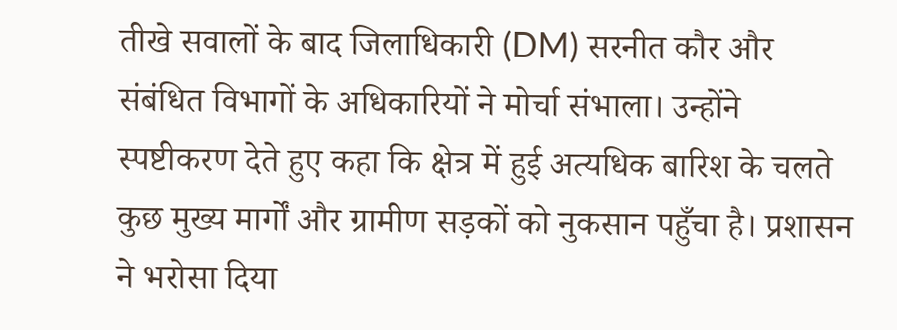तीखे सवालों के बाद जिलाधिकारी (DM) सरनीत कौर और संबंधित विभागों के अधिकारियों ने मोर्चा संभाला। उन्होंने स्पष्टीकरण देते हुए कहा कि क्षेत्र में हुई अत्यधिक बारिश के चलते कुछ मुख्य मार्गों और ग्रामीण सड़कों को नुकसान पहुँचा है। प्रशासन ने भरोसा दिया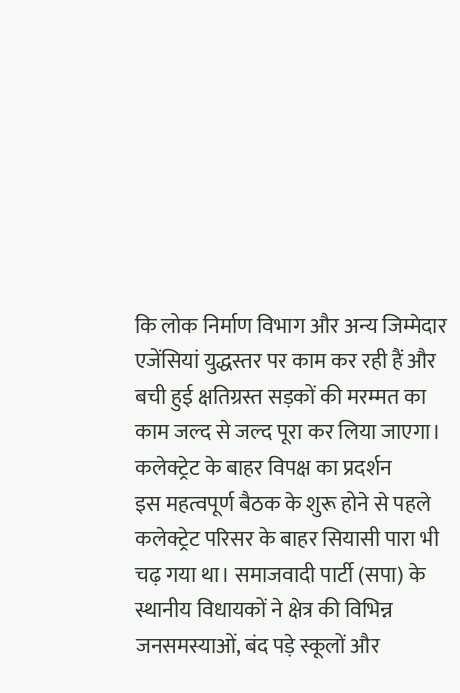कि लोक निर्माण विभाग और अन्य जिम्मेदार एजेंसियां युद्धस्तर पर काम कर रही हैं और बची हुई क्षतिग्रस्त सड़कों की मरम्मत का काम जल्द से जल्द पूरा कर लिया जाएगा।
कलेक्ट्रेट के बाहर विपक्ष का प्रदर्शन
इस महत्वपूर्ण बैठक के शुरू होने से पहले कलेक्ट्रेट परिसर के बाहर सियासी पारा भी चढ़ गया था। समाजवादी पार्टी (सपा) के स्थानीय विधायकों ने क्षेत्र की विभिन्न जनसमस्याओं, बंद पड़े स्कूलों और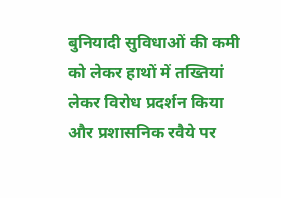बुनियादी सुविधाओं की कमी को लेकर हाथों में तख्तियां लेकर विरोध प्रदर्शन किया और प्रशासनिक रवैये पर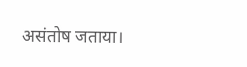असंतोष जताया।